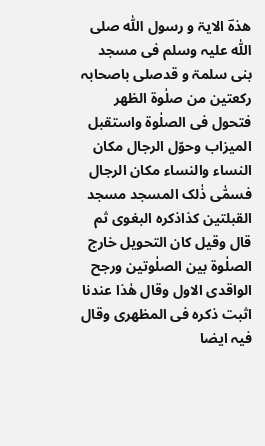ھذہؔ الایۃ و رسول اللّٰہ صلی اللّٰہ علیہ وسلم فی مسجد بنی سلمۃ و قدصلی باصحابہ رکعتین من صلٰوۃ الظھر فتحول فی الصلٰوۃ واستقبل المیزاب وحوّل الرجال مکان النساء والنساء مکان الرجال فسمّٰی ذٰلک المسجد مسجد القبلتین کذاذکرہ البغوی ثم قال وقیل کان التحویل خارج الصلٰوۃ بین الصلٰوتین ورجح الواقدی الاول وقال ھٰذا عندنا اثبت ذکرہ فی المظھری وقال فیہ ایضا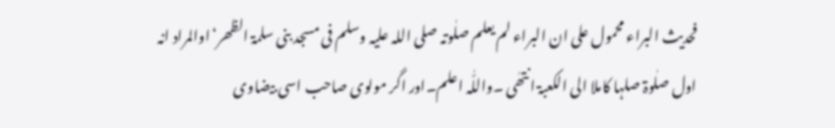فحدیث البراء محمول علی ان البراء لم یعلم صلٰوتہ صلی اللہ علیہ وسلم فی مسجد بنی سلمۃ الظھر‘اوالمراد انہ اول صلٰوۃ صلہا کاملا الی الکعبۃ انتھٰی ۔واللّٰہ اعلم۔اور اگر مولوی صاحب اسی بیضاوی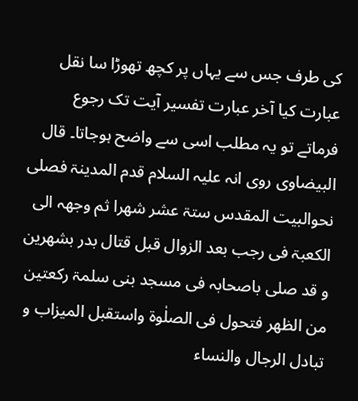کی طرف جس سے یہاں پر کچھ تھوڑا سا نقل عبارت کیا آخر عبارت تفسیر آیت تک رجوع فرماتے تو یہ مطلب اسی سے واضح ہوجاتا۔ قال البیضاوی روی انہ علیہ السلام قدم المدینۃ فصلی نحوالبیت المقدس ستۃ عشر شھرا ثم وجھہ الی الکعبۃ فی رجب بعد الزوال قبل قتال بدر بشھرین و قد صلی باصحابہ فی مسجد بنی سلمۃ رکعتین من الظھر فتحول فی الصلٰوۃ واستقبل المیزاب و تبادل الرجال والنساء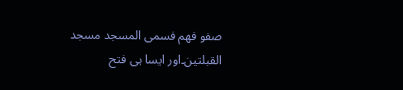صفو فھم فسمی المسجد مسجد القبلتین۔اور ایسا ہی فتح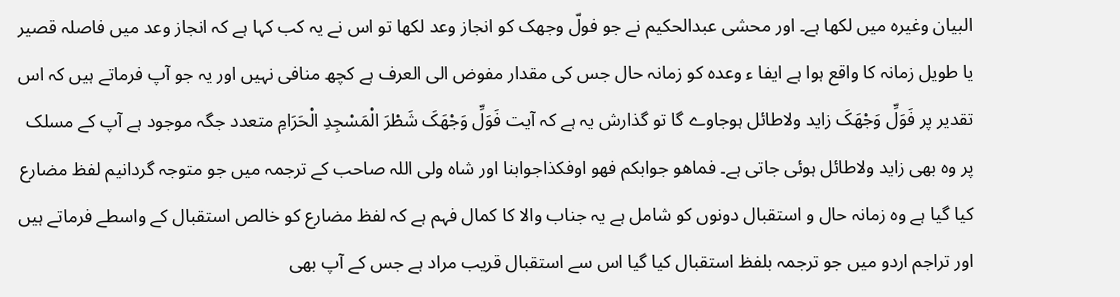البیان وغیرہ میں لکھا ہے۔ اور محشی عبدالحکیم نے جو فولّ وجھک کو انجاز وعد لکھا تو اس نے یہ کب کہا ہے کہ انجاز وعد میں فاصلہ قصیر یا طویل زمانہ کا واقع ہوا ہے ایفا ء وعدہ کو زمانہ حال جس کی مقدار مفوض الی العرف ہے کچھ منافی نہیں اور یہ جو آپ فرماتے ہیں کہ اس تقدیر پر فَوَلِّ وَجْھَکَ زاید ولاطائل ہوجاوے گا تو گذارش یہ ہے کہ آیت فَوَلِّ وَجْھَکَ شَطْرَ الْمَسْجِدِ الْحَرَامِ متعدد جگہ موجود ہے آپ کے مسلک پر وہ بھی زاید ولاطائل ہوئی جاتی ہے۔ فماھو جوابکم فھو اوفکذاجوابنا اور شاہ ولی اللہ صاحب کے ترجمہ میں جو متوجہ گردانیم لفظ مضارع کیا گیا ہے وہ زمانہ حال و استقبال دونوں کو شامل ہے یہ جناب والا کا کمال فہم ہے کہ لفظ مضارع کو خالص استقبال کے واسطے فرماتے ہیں اور تراجم اردو میں جو ترجمہ بلفظ استقبال کیا گیا اس سے استقبال قریب مراد ہے جس کے آپ بھی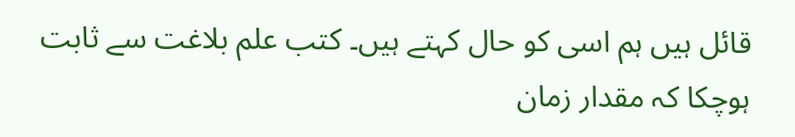قائل ہیں ہم اسی کو حال کہتے ہیں۔ کتب علم بلاغت سے ثابت ہوچکا کہ مقدار زمان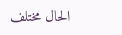الحال مختلف